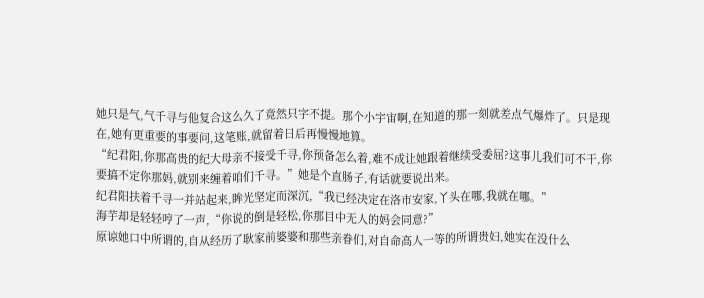她只是气,气千寻与他复合这么久了竟然只字不提。那个小宇宙啊,在知道的那一刻就差点气爆炸了。只是现在,她有更重要的事要问,这笔账,就留着日后再慢慢地算。
“纪君阳,你那高贵的纪大母亲不接受千寻,你预备怎么着,难不成让她跟着继续受委屈?这事儿我们可不干,你要搞不定你那妈,就别来缠着咱们千寻。”她是个直肠子,有话就要说出来。
纪君阳扶着千寻一并站起来,眸光坚定而深沉,“我已经决定在洛市安家,丫头在哪,我就在哪。”
海芋却是轻轻哼了一声,“你说的倒是轻松,你那目中无人的妈会同意?”
原谅她口中所谓的,自从经历了耿家前婆婆和那些亲眷们,对自命高人一等的所谓贵妇,她实在没什么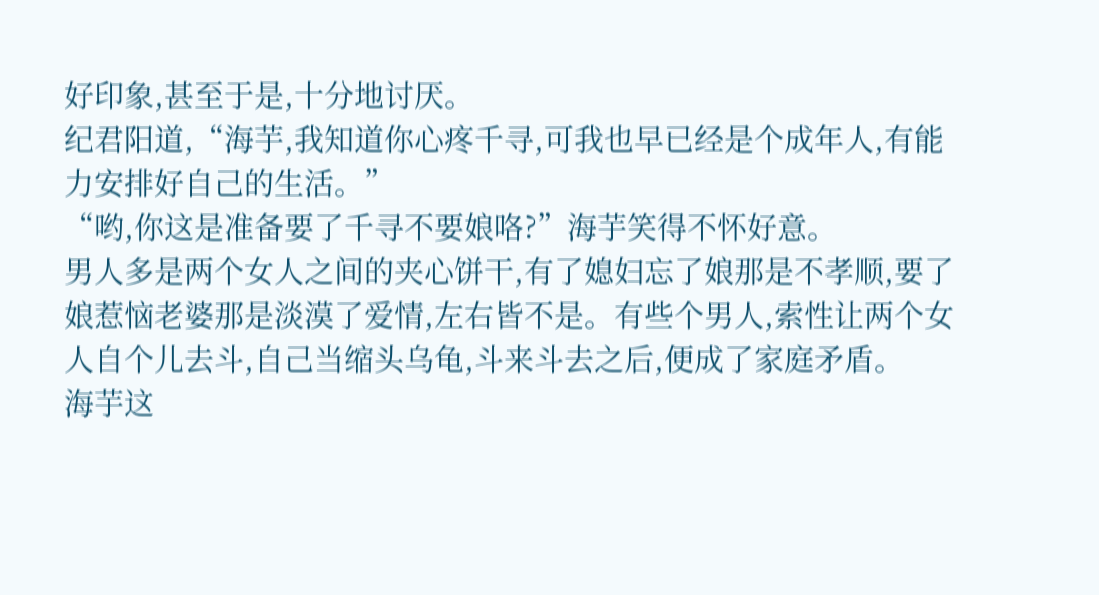好印象,甚至于是,十分地讨厌。
纪君阳道,“海芋,我知道你心疼千寻,可我也早已经是个成年人,有能力安排好自己的生活。”
“哟,你这是准备要了千寻不要娘咯?”海芋笑得不怀好意。
男人多是两个女人之间的夹心饼干,有了媳妇忘了娘那是不孝顺,要了娘惹恼老婆那是淡漠了爱情,左右皆不是。有些个男人,索性让两个女人自个儿去斗,自己当缩头乌龟,斗来斗去之后,便成了家庭矛盾。
海芋这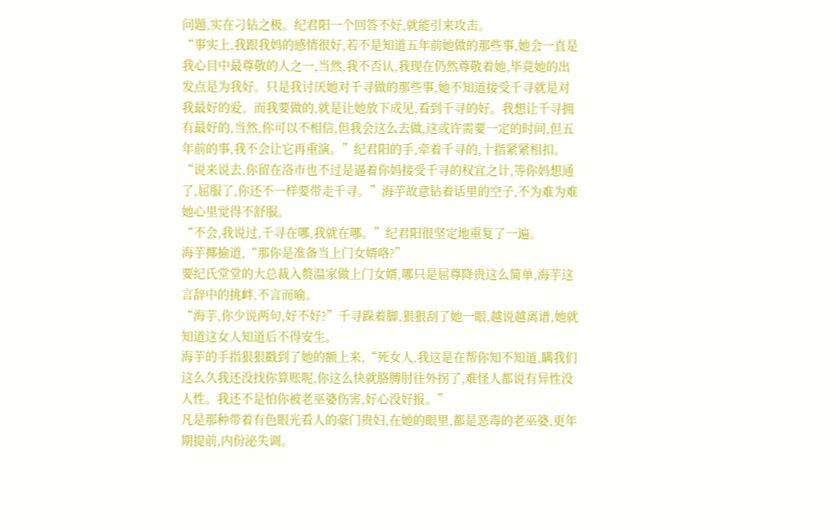问题,实在刁钻之极。纪君阳一个回答不好,就能引来攻击。
“事实上,我跟我妈的感情很好,若不是知道五年前她做的那些事,她会一直是我心目中最尊敬的人之一,当然,我不否认,我现在仍然尊敬着她,毕竟她的出发点是为我好。只是我讨厌她对千寻做的那些事,她不知道接受千寻就是对我最好的爱。而我要做的,就是让她放下成见,看到千寻的好。我想让千寻拥有最好的,当然,你可以不相信,但我会这么去做,这或许需要一定的时间,但五年前的事,我不会让它再重演。”纪君阳的手,牵着千寻的,十指紧紧相扣。
“说来说去,你留在洛市也不过是逼着你妈接受千寻的权宜之计,等你妈想通了,屈服了,你还不一样要带走千寻。”海芋故意钻着话里的空子,不为难为难她心里觉得不舒服。
“不会,我说过,千寻在哪,我就在哪。”纪君阳很坚定地重复了一遍。
海芋揶揄道,“那你是准备当上门女婿咯?”
要纪氏堂堂的大总裁入赘温家做上门女婿,哪只是屈尊降贵这么简单,海芋这言辞中的挑衅,不言而喻。
“海芋,你少说两句,好不好?”千寻跺着脚,狠狠刮了她一眼,越说越离谱,她就知道这女人知道后不得安生。
海芋的手指狠狠戳到了她的额上来,“死女人,我这是在帮你知不知道,瞒我们这么久我还没找你算账呢,你这么快就胳膊肘往外拐了,难怪人都说有异性没人性。我还不是怕你被老巫婆伤害,好心没好报。”
凡是那种带着有色眼光看人的豪门贵妇,在她的眼里,都是恶毒的老巫婆,更年期提前,内份泌失调。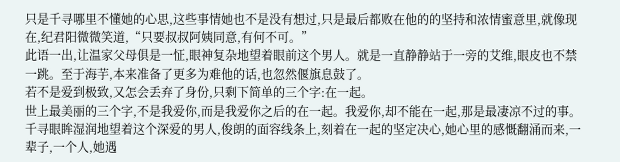只是千寻哪里不懂她的心思,这些事情她也不是没有想过,只是最后都败在他的的坚持和浓情蜜意里,就像现在,纪君阳微微笑道,“只要叔叔阿姨同意,有何不可。”
此语一出,让温家父母俱是一怔,眼神复杂地望着眼前这个男人。就是一直静静站于一旁的艾维,眼皮也不禁一跳。至于海芋,本来准备了更多为难他的话,也忽然偃旗息鼓了。
若不是爱到极致,又怎会丢弃了身份,只剩下简单的三个字:在一起。
世上最美丽的三个字,不是我爱你,而是我爱你之后的在一起。我爱你,却不能在一起,那是最凄凉不过的事。
千寻眼眸湿润地望着这个深爱的男人,俊朗的面容线条上,刻着在一起的坚定决心,她心里的感慨翻涌而来,一辈子,一个人,她遇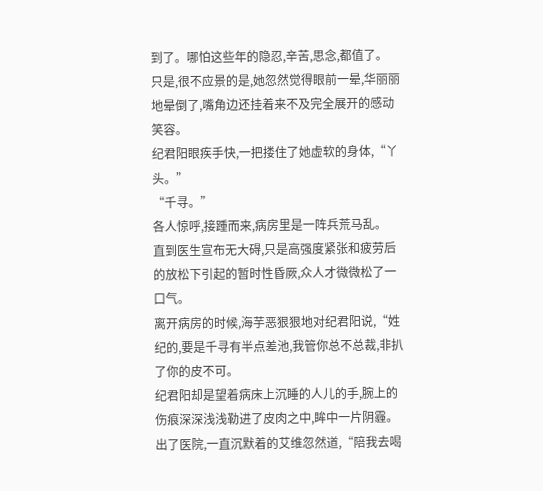到了。哪怕这些年的隐忍,辛苦,思念,都值了。
只是,很不应景的是,她忽然觉得眼前一晕,华丽丽地晕倒了,嘴角边还挂着来不及完全展开的感动笑容。
纪君阳眼疾手快,一把搂住了她虚软的身体,“丫头。”
“千寻。”
各人惊呼,接踵而来,病房里是一阵兵荒马乱。
直到医生宣布无大碍,只是高强度紧张和疲劳后的放松下引起的暂时性昏厥,众人才微微松了一口气。
离开病房的时候,海芋恶狠狠地对纪君阳说,“姓纪的,要是千寻有半点差池,我管你总不总裁,非扒了你的皮不可。
纪君阳却是望着病床上沉睡的人儿的手,腕上的伤痕深深浅浅勒进了皮肉之中,眸中一片阴霾。
出了医院,一直沉默着的艾维忽然道,“陪我去喝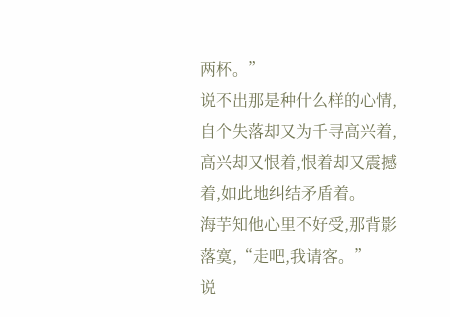两杯。”
说不出那是种什么样的心情,自个失落却又为千寻高兴着,高兴却又恨着,恨着却又震撼着,如此地纠结矛盾着。
海芋知他心里不好受,那背影落寞,“走吧,我请客。”
说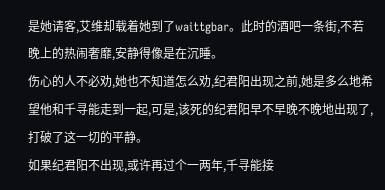是她请客,艾维却载着她到了waittgbar。此时的酒吧一条街,不若晚上的热闹奢靡,安静得像是在沉睡。
伤心的人不必劝,她也不知道怎么劝,纪君阳出现之前,她是多么地希望他和千寻能走到一起,可是,该死的纪君阳早不早晚不晚地出现了,打破了这一切的平静。
如果纪君阳不出现,或许再过个一两年,千寻能接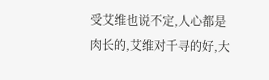受艾维也说不定,人心都是肉长的,艾维对千寻的好,大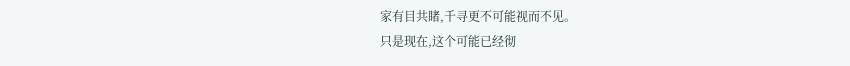家有目共睹,千寻更不可能视而不见。
只是现在,这个可能已经彻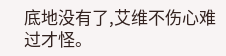底地没有了,艾维不伤心难过才怪。